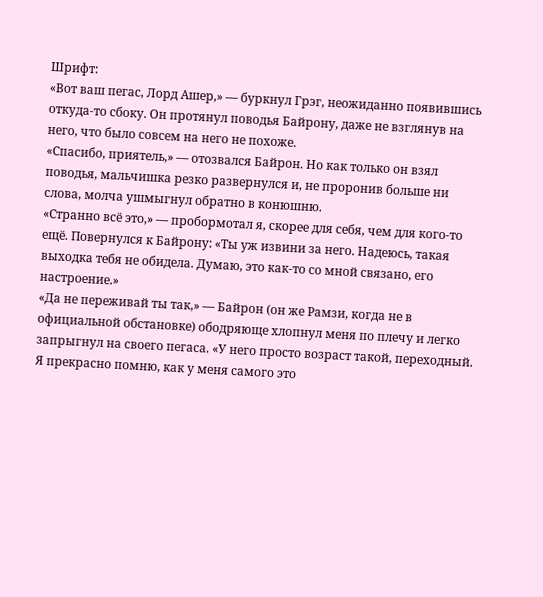Шрифт:
«Вот ваш пегас, Лорд Ашер,» — буркнул Грэг, неожиданно появившись откуда-то сбоку. Он протянул поводья Байрону, даже не взглянув на него, что было совсем на него не похоже.
«Спасибо, приятель,» — отозвался Байрон. Но как только он взял поводья, мальчишка резко развернулся и, не проронив больше ни слова, молча ушмыгнул обратно в конюшню.
«Странно всё это,» — пробормотал я, скорее для себя, чем для кого-то ещё. Повернулся к Байрону: «Ты уж извини за него. Надеюсь, такая выходка тебя не обидела. Думаю, это как-то со мной связано, его настроение.»
«Да не переживай ты так,» — Байрон (он же Рамзи, когда не в официальной обстановке) ободряюще хлопнул меня по плечу и легко запрыгнул на своего пегаса. «У него просто возраст такой, переходный. Я прекрасно помню, как у меня самого это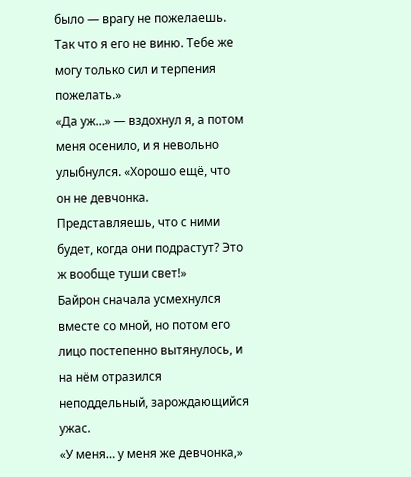было — врагу не пожелаешь. Так что я его не виню. Тебе же могу только сил и терпения пожелать.»
«Да уж…» — вздохнул я, а потом меня осенило, и я невольно улыбнулся. «Хорошо ещё, что он не девчонка. Представляешь, что с ними будет, когда они подрастут? Это ж вообще туши свет!»
Байрон сначала усмехнулся вместе со мной, но потом его лицо постепенно вытянулось, и на нём отразился неподдельный, зарождающийся ужас.
«У меня… у меня же девчонка,»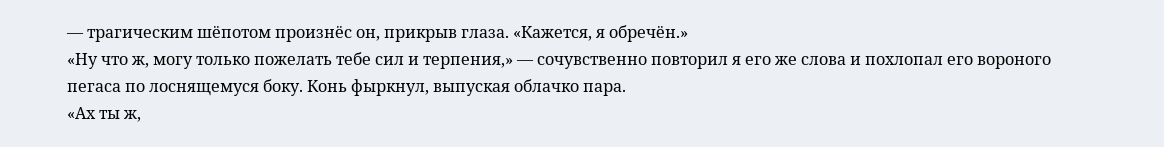— трагическим шёпотом произнёс он, прикрыв глаза. «Кажется, я обречён.»
«Ну что ж, могу только пожелать тебе сил и терпения,» — сочувственно повторил я его же слова и похлопал его вороного пегаса по лоснящемуся боку. Конь фыркнул, выпуская облачко пара.
«Ах ты ж,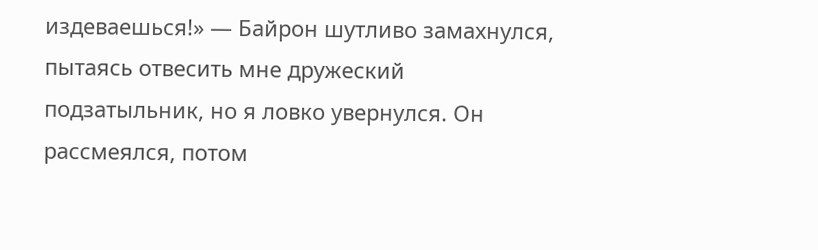издеваешься!» — Байрон шутливо замахнулся, пытаясь отвесить мне дружеский подзатыльник, но я ловко увернулся. Он рассмеялся, потом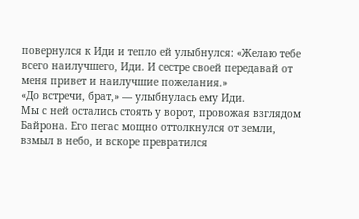повернулся к Иди и тепло ей улыбнулся: «Желаю тебе всего наилучшего, Иди. И сестре своей передавай от меня привет и наилучшие пожелания.»
«До встречи, брат,» — улыбнулась ему Иди.
Мы с ней остались стоять у ворот, провожая взглядом Байрона. Его пегас мощно оттолкнулся от земли, взмыл в небо, и вскоре превратился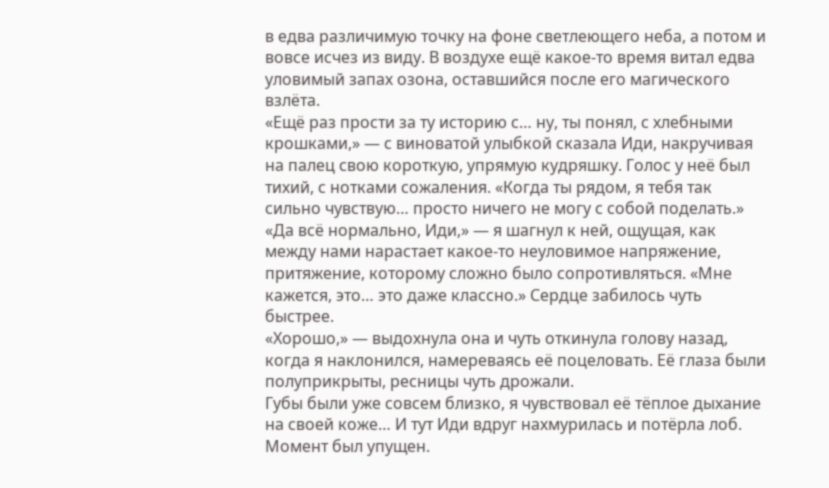в едва различимую точку на фоне светлеющего неба, а потом и вовсе исчез из виду. В воздухе ещё какое-то время витал едва уловимый запах озона, оставшийся после его магического взлёта.
«Ещё раз прости за ту историю с… ну, ты понял, с хлебными крошками,» — с виноватой улыбкой сказала Иди, накручивая на палец свою короткую, упрямую кудряшку. Голос у неё был тихий, с нотками сожаления. «Когда ты рядом, я тебя так сильно чувствую… просто ничего не могу с собой поделать.»
«Да всё нормально, Иди,» — я шагнул к ней, ощущая, как между нами нарастает какое-то неуловимое напряжение, притяжение, которому сложно было сопротивляться. «Мне кажется, это… это даже классно.» Сердце забилось чуть быстрее.
«Хорошо,» — выдохнула она и чуть откинула голову назад, когда я наклонился, намереваясь её поцеловать. Её глаза были полуприкрыты, ресницы чуть дрожали.
Губы были уже совсем близко, я чувствовал её тёплое дыхание на своей коже… И тут Иди вдруг нахмурилась и потёрла лоб. Момент был упущен.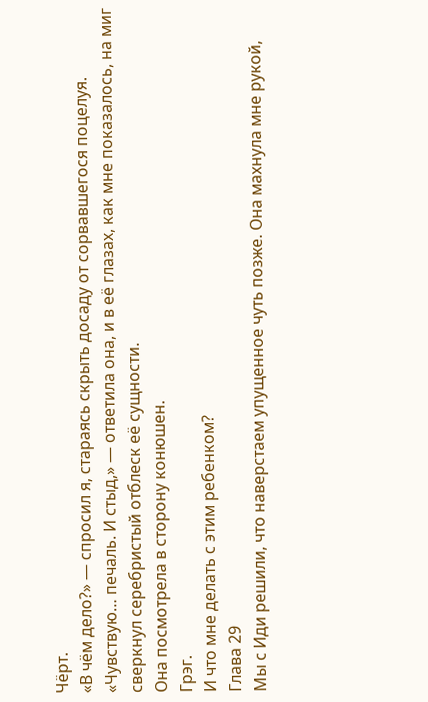Чёрт.
«В чём дело?» — спросил я, стараясь скрыть досаду от сорвавшегося поцелуя.
«Чувствую… печаль. И стыд,» — ответила она, и в её глазах, как мне показалось, на миг сверкнул серебристый отблеск её сущности.
Она посмотрела в сторону конюшен.
Грэг.
И что мне делать с этим ребенком?
Глава 29
Мы с Иди решили, что наверстаем упущенное чуть позже. Она махнула мне рукой,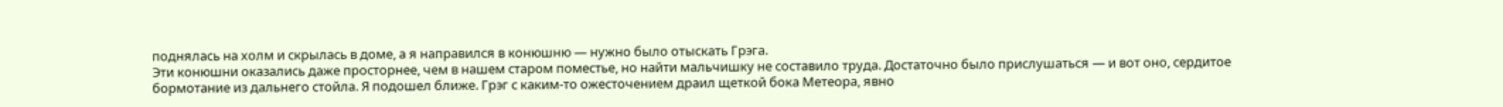поднялась на холм и скрылась в доме, а я направился в конюшню — нужно было отыскать Грэга.
Эти конюшни оказались даже просторнее, чем в нашем старом поместье, но найти мальчишку не составило труда. Достаточно было прислушаться — и вот оно, сердитое бормотание из дальнего стойла. Я подошел ближе. Грэг с каким-то ожесточением драил щеткой бока Метеора, явно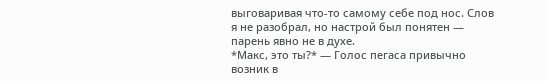выговаривая что-то самому себе под нос. Слов я не разобрал, но настрой был понятен — парень явно не в духе.
*Макс, это ты?* — Голос пегаса привычно возник в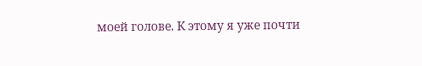моей голове. К этому я уже почти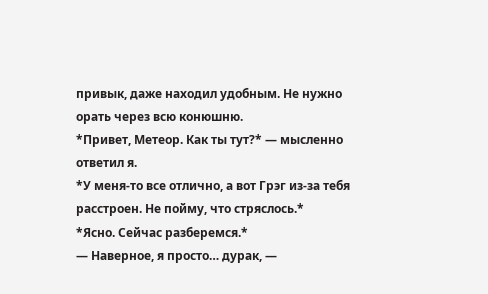привык, даже находил удобным. Не нужно орать через всю конюшню.
*Привет, Метеор. Как ты тут?* — мысленно ответил я.
*У меня-то все отлично, а вот Грэг из-за тебя расстроен. Не пойму, что стряслось.*
*Ясно. Сейчас разберемся.*
— Наверное, я просто… дурак, —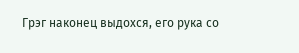Грэг наконец выдохся, его рука со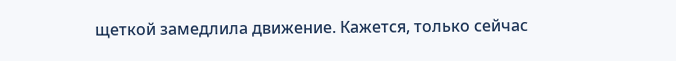щеткой замедлила движение. Кажется, только сейчас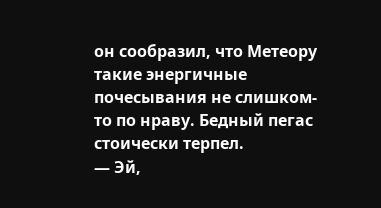он сообразил, что Метеору такие энергичные почесывания не слишком-то по нраву. Бедный пегас стоически терпел.
— Эй,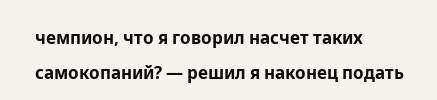чемпион, что я говорил насчет таких самокопаний? — решил я наконец подать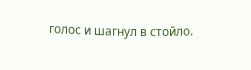голос и шагнул в стойло.